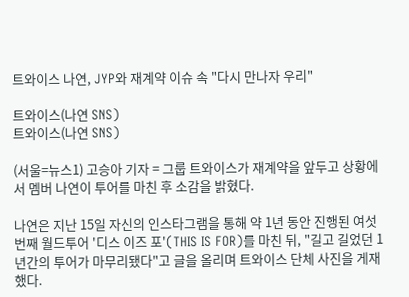트와이스 나연, JYP와 재계약 이슈 속 "다시 만나자 우리"

트와이스(나연 SNS)
트와이스(나연 SNS)

(서울=뉴스1) 고승아 기자 = 그룹 트와이스가 재계약을 앞두고 상황에서 멤버 나연이 투어를 마친 후 소감을 밝혔다.

나연은 지난 15일 자신의 인스타그램을 통해 약 1년 동안 진행된 여섯 번째 월드투어 '디스 이즈 포'(THIS IS FOR)를 마친 뒤, "길고 길었던 1년간의 투어가 마무리됐다"고 글을 올리며 트와이스 단체 사진을 게재했다.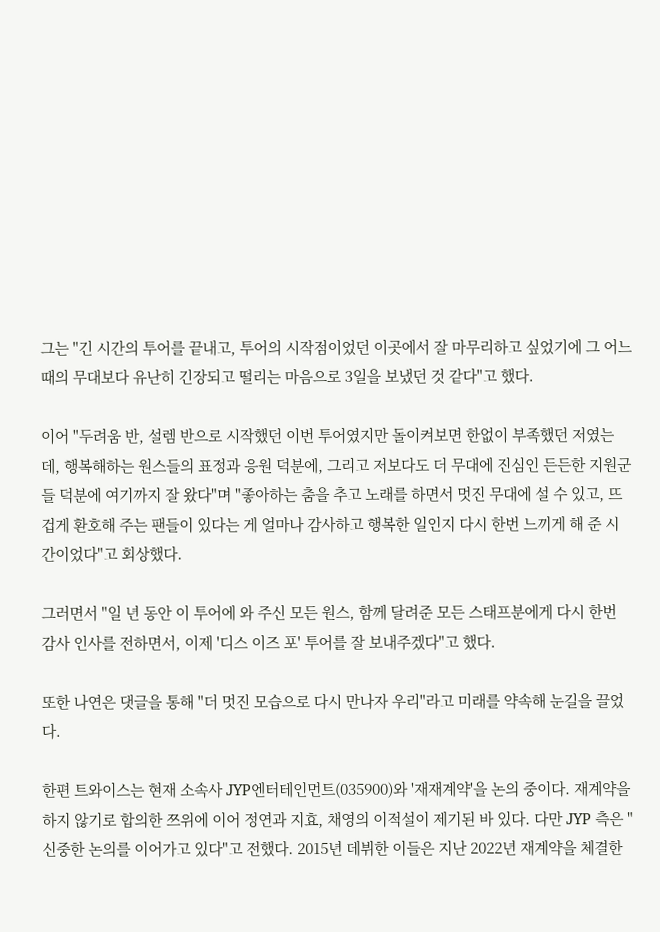그는 "긴 시간의 투어를 끝내고, 투어의 시작점이었던 이곳에서 잘 마무리하고 싶었기에 그 어느 때의 무대보다 유난히 긴장되고 떨리는 마음으로 3일을 보냈던 것 같다"고 했다.

이어 "두려움 반, 설렘 반으로 시작했던 이번 투어였지만 돌이켜보면 한없이 부족했던 저였는데, 행복해하는 원스들의 표정과 응원 덕분에, 그리고 저보다도 더 무대에 진심인 든든한 지원군들 덕분에 여기까지 잘 왔다"며 "좋아하는 춤을 추고 노래를 하면서 멋진 무대에 설 수 있고, 뜨겁게 환호해 주는 팬들이 있다는 게 얼마나 감사하고 행복한 일인지 다시 한번 느끼게 해 준 시간이었다"고 회상했다.

그러면서 "일 년 동안 이 투어에 와 주신 모든 원스, 함께 달려준 모든 스태프분에게 다시 한번 감사 인사를 전하면서, 이제 '디스 이즈 포' 투어를 잘 보내주겠다"고 했다.

또한 나연은 댓글을 통해 "더 멋진 모습으로 다시 만나자 우리"라고 미래를 약속해 눈길을 끌었다.

한편 트와이스는 현재 소속사 JYP엔터테인먼트(035900)와 '재재계약'을 논의 중이다. 재계약을 하지 않기로 합의한 쯔위에 이어 정연과 지효, 채영의 이적설이 제기된 바 있다. 다만 JYP 측은 "신중한 논의를 이어가고 있다"고 전했다. 2015년 데뷔한 이들은 지난 2022년 재계약을 체결한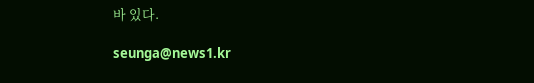바 있다.

seunga@news1.kr